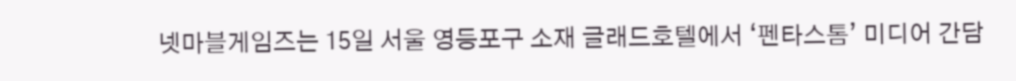넷마블게임즈는 15일 서울 영등포구 소재 글래드호텔에서 ‘펜타스톰’ 미디어 간담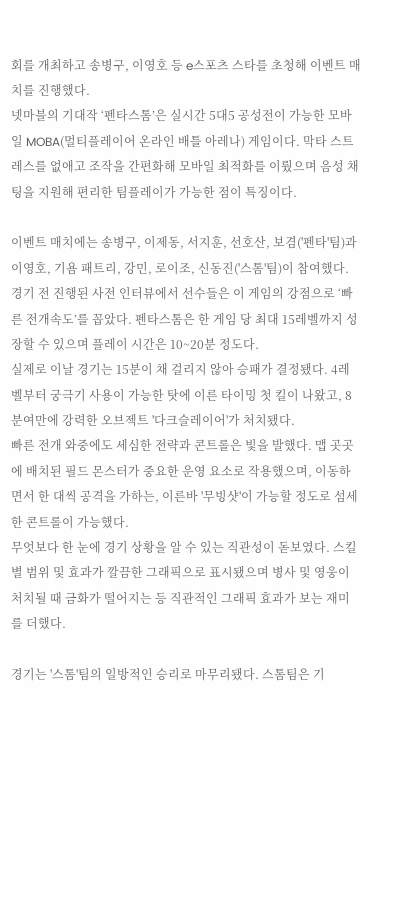회를 개최하고 송병구, 이영호 등 e스포츠 스타를 초청해 이벤트 매치를 진행했다.
넷마블의 기대작 ‘펜타스톰’은 실시간 5대5 공성전이 가능한 모바일 MOBA(멀티플레이어 온라인 배틀 아레나) 게임이다. 막타 스트레스를 없애고 조작을 간편화해 모바일 최적화를 이뤘으며 음성 채팅을 지원해 편리한 팀플레이가 가능한 점이 특징이다.

이벤트 매치에는 송병구, 이제동, 서지훈, 선호산, 보겸('펜타'팀)과 이영호, 기욤 패트리, 강민, 로이조, 신동진('스톰'팀)이 참여했다.
경기 전 진행된 사전 인터뷰에서 선수들은 이 게임의 강점으로 ‘빠른 전개속도’를 꼽았다. 펜타스톰은 한 게임 당 최대 15레벨까지 성장할 수 있으며 플레이 시간은 10~20분 정도다.
실제로 이날 경기는 15분이 채 걸리지 않아 승패가 결정됐다. 4레벨부터 궁극기 사용이 가능한 탓에 이른 타이밍 첫 킬이 나왔고, 8분여만에 강력한 오브젝트 '다크슬레이어'가 처치됐다.
빠른 전개 와중에도 세심한 전략과 콘트롤은 빛을 발했다. 맵 곳곳에 배치된 필드 몬스터가 중요한 운영 요소로 작용했으며, 이동하면서 한 대씩 공격을 가하는, 이른바 '무빙샷'이 가능할 정도로 섬세한 콘트롤이 가능했다.
무엇보다 한 눈에 경기 상황을 알 수 있는 직관성이 돋보였다. 스킬별 범위 및 효과가 깔끔한 그래픽으로 표시됐으며 병사 및 영웅이 처치될 때 금화가 떨어지는 등 직관적인 그래픽 효과가 보는 재미를 더했다.

경기는 '스톰'팀의 일방적인 승리로 마무리됐다. 스톰팀은 기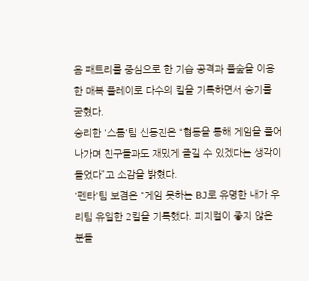욤 패트리를 중심으로 한 기습 공격과 풀숲을 이용한 매복 플레이로 다수의 킬을 기록하면서 승기를 굳혔다.
승리한 '스톰'팀 신동진은 “협동을 통해 게임을 풀어 나가며 친구들과도 재밌게 즐길 수 있겠다는 생각이 들었다”고 소감을 밝혔다.
'펜타'팀 보겸은 "게임 못하는 BJ로 유명한 내가 우리팀 유일한 2킬을 기록했다. 피지컬이 좋지 않은 분들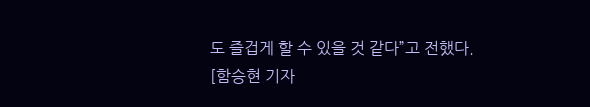도 즐겁게 할 수 있을 것 같다”고 전했다.
[함승현 기자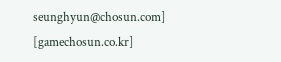seunghyun@chosun.com] [gamechosun.co.kr]